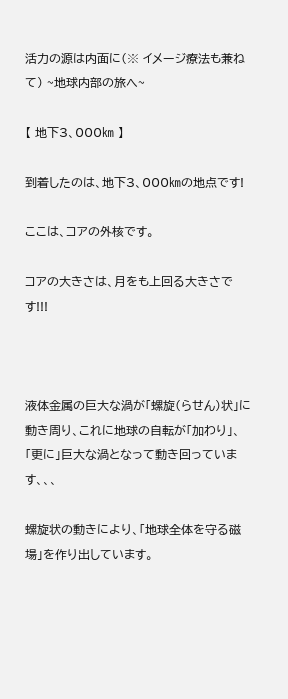活力の源は内面に(※ イメージ療法も兼ねて) ~地球内部の旅へ~

【 地下3、000㎞ 】

到着したのは、地下3、000㎞の地点です!

ここは、コアの外核です。

コアの大きさは、月をも上回る大きさです!!!



液体金属の巨大な渦が「螺旋(らせん)状」に動き周り、これに地球の自転が「加わり」、「更に」巨大な渦となって動き回っています、、、

螺旋状の動きにより、「地球全体を守る磁場」を作り出しています。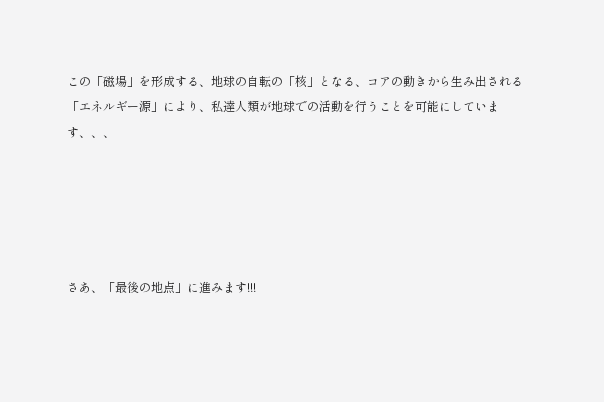この「磁場」を形成する、地球の自転の「核」となる、コアの動きから生み出される「エネルギー源」により、私達人類が地球での活動を行うことを可能にしています、、、





さあ、「最後の地点」に進みます!!!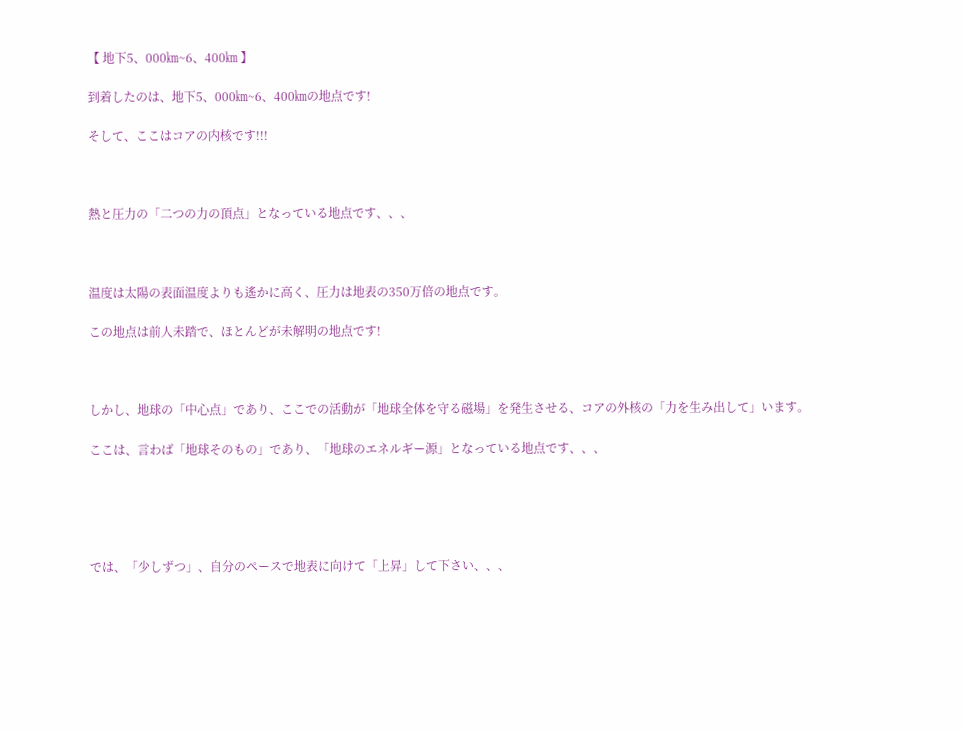【 地下5、000㎞~6、400㎞ 】

到着したのは、地下5、000㎞~6、400㎞の地点です!

そして、ここはコアの内核です!!!



熱と圧力の「二つの力の頂点」となっている地点です、、、



温度は太陽の表面温度よりも遙かに高く、圧力は地表の350万倍の地点です。

この地点は前人未踏で、ほとんどが未解明の地点です!



しかし、地球の「中心点」であり、ここでの活動が「地球全体を守る磁場」を発生させる、コアの外核の「力を生み出して」います。

ここは、言わば「地球そのもの」であり、「地球のエネルギー源」となっている地点です、、、





では、「少しずつ」、自分のペースで地表に向けて「上昇」して下さい、、、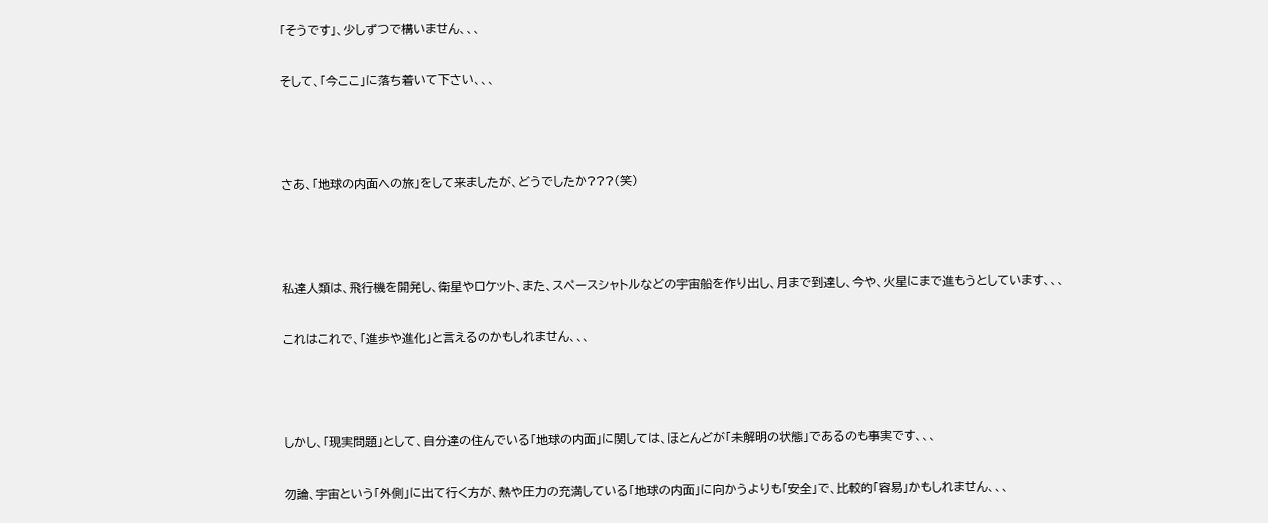「そうです」、少しずつで構いません、、、

そして、「今ここ」に落ち着いて下さい、、、



さあ、「地球の内面への旅」をして来ましたが、どうでしたか???(笑)



私達人類は、飛行機を開発し、衛星やロケット、また、スペースシャトルなどの宇宙船を作り出し、月まで到達し、今や、火星にまで進もうとしています、、、

これはこれで、「進歩や進化」と言えるのかもしれません、、、



しかし、「現実問題」として、自分達の住んでいる「地球の内面」に関しては、ほとんどが「未解明の状態」であるのも事実です、、、

勿論、宇宙という「外側」に出て行く方が、熱や圧力の充満している「地球の内面」に向かうよりも「安全」で、比較的「容易」かもしれません、、、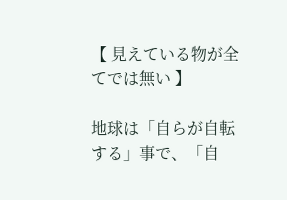【 見えている物が全てでは無い 】

地球は「自らが自転する」事で、「自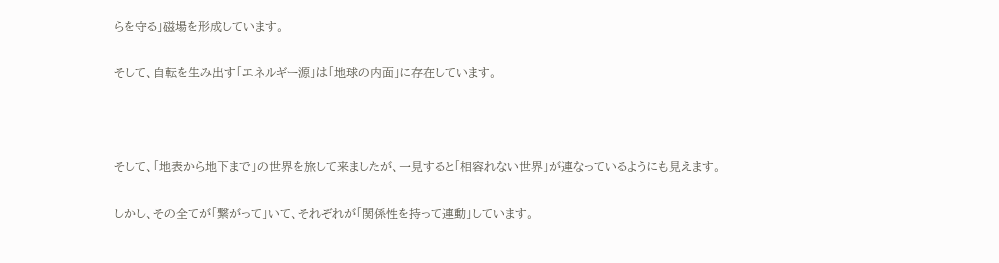らを守る」磁場を形成しています。

そして、自転を生み出す「エネルギー源」は「地球の内面」に存在しています。



そして、「地表から地下まで」の世界を旅して来ましたが、一見すると「相容れない世界」が連なっているようにも見えます。

しかし、その全てが「繋がって」いて、それぞれが「関係性を持って連動」しています。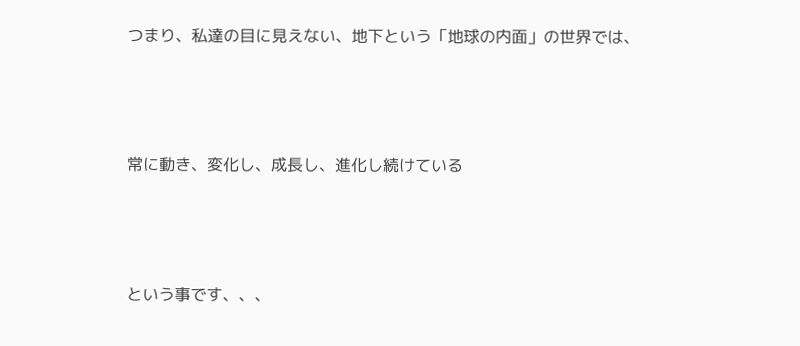つまり、私達の目に見えない、地下という「地球の内面」の世界では、



常に動き、変化し、成長し、進化し続けている



という事です、、、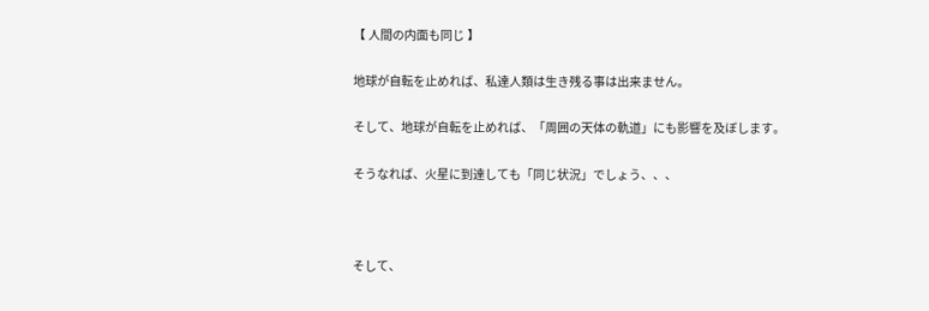【 人間の内面も同じ 】

地球が自転を止めれば、私達人類は生き残る事は出来ません。

そして、地球が自転を止めれば、「周囲の天体の軌道」にも影響を及ぼします。

そうなれば、火星に到達しても「同じ状況」でしょう、、、



そして、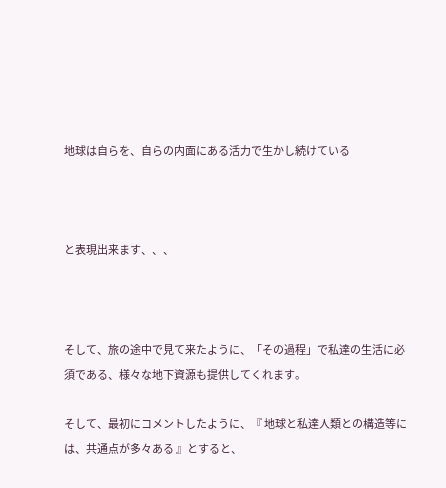地球は自らを、自らの内面にある活力で生かし続けている



と表現出来ます、、、



そして、旅の途中で見て来たように、「その過程」で私達の生活に必須である、様々な地下資源も提供してくれます。

そして、最初にコメントしたように、『 地球と私達人類との構造等には、共通点が多々ある 』とすると、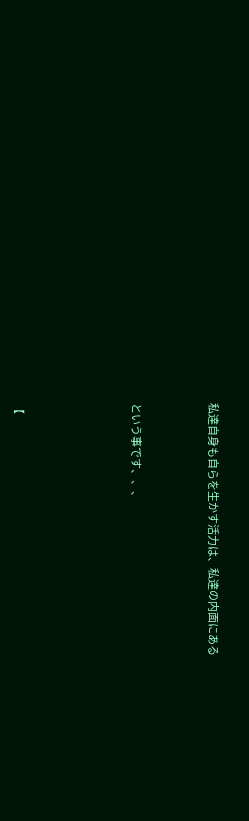私達自身も自らを生かす活力は、私達の内面にある



という事です、、、





【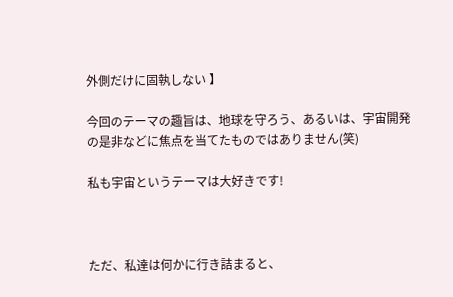外側だけに固執しない 】

今回のテーマの趣旨は、地球を守ろう、あるいは、宇宙開発の是非などに焦点を当てたものではありません(笑)

私も宇宙というテーマは大好きです!



ただ、私達は何かに行き詰まると、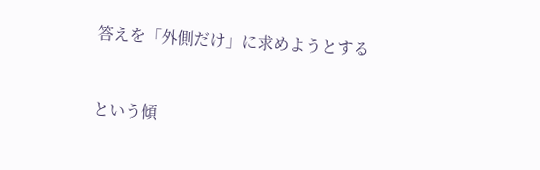答えを「外側だけ」に求めようとする



という傾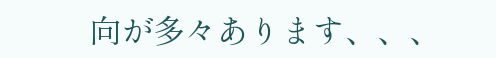向が多々あります、、、